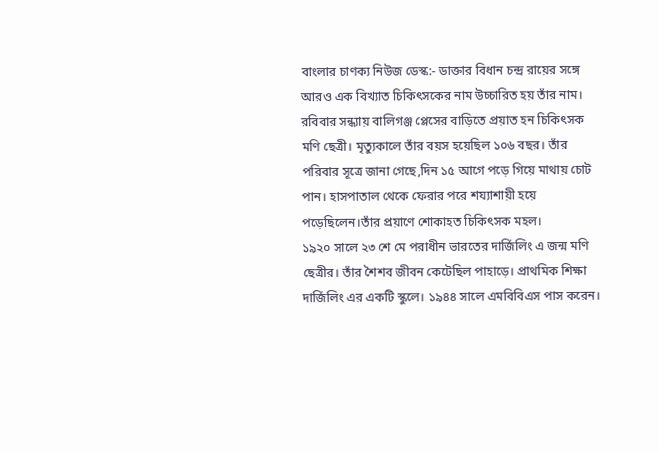বাংলার চাণক্য নিউজ ডেস্ক:- ডাক্তার বিধান চন্দ্র রায়ের সঙ্গে আরও এক বিখ্যাত চিকিৎসকের নাম উচ্চারিত হয় তাঁর নাম। রবিবার সন্ধ্যায় বালিগঞ্জ প্লেসের বাড়িতে প্রয়াত হন চিকিৎসক মণি ছেত্রী। মৃত্যুকালে তাঁর বয়স হয়েছিল ১০৬ বছর। তাঁর পরিবার সূত্রে জানা গেছে,দিন ১৫ আগে পড়ে গিয়ে মাথায় চোট পান। হাসপাতাল থেকে ফেরার পরে শয্যাশায়ী হয়ে পড়েছিলেন।তাঁর প্রয়াণে শোকাহত চিকিৎসক মহল।
১৯২০ সালে ২৩ শে মে পরাধীন ভারতের দার্জিলিং এ জন্ম মণি ছেত্রীর। তাঁর শৈশব জীবন কেটেছিল পাহাড়ে। প্রাথমিক শিক্ষা দার্জিলিং এর একটি স্কুলে। ১৯৪৪ সালে এমবিবিএস পাস করেন।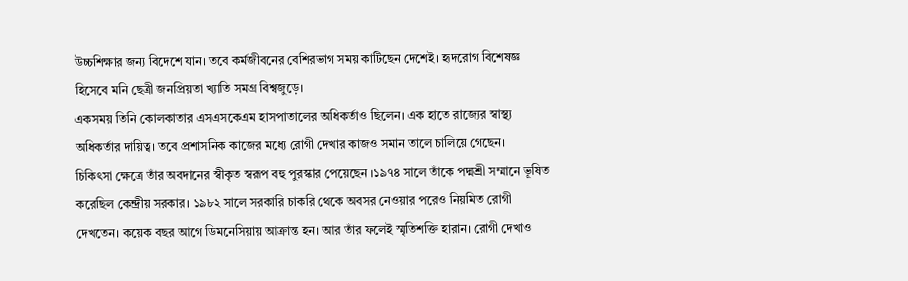উচ্চশিক্ষার জন্য বিদেশে যান। তবে কর্মজীবনের বেশিরভাগ সময় কাটিছেন দেশেই। হৃদরোগ বিশেষজ্ঞ হিসেবে মনি ছেত্রী জনপ্রিয়তা খ্যাতি সমগ্র বিশ্বজুড়ে।
একসময় তিনি কোলকাতার এসএসকেএম হাসপাতালের অধিকর্তাও ছিলেন। এক হাতে রাজ্যের স্বাস্থ্য অধিকর্তার দায়িত্ব। তবে প্রশাসনিক কাজের মধ্যে রোগী দেখার কাজও সমান তালে চালিয়ে গেছেন।
চিকিৎসা ক্ষেত্রে তাঁর অবদানের স্বীকৃত স্বরূপ বহু পুরস্কার পেয়েছেন ।১৯৭৪ সালে তাঁকে পদ্মশ্রী সম্মানে ভূষিত করেছিল কেন্দ্রীয় সরকার। ১৯৮২ সালে সরকারি চাকরি থেকে অবসর নেওয়ার পরেও নিয়মিত রোগী দেখতেন। কয়েক বছর আগে ডিমনেসিয়ায় আক্রান্ত হন। আর তাঁর ফলেই স্মৃতিশক্তি হারান। রোগী দেখাও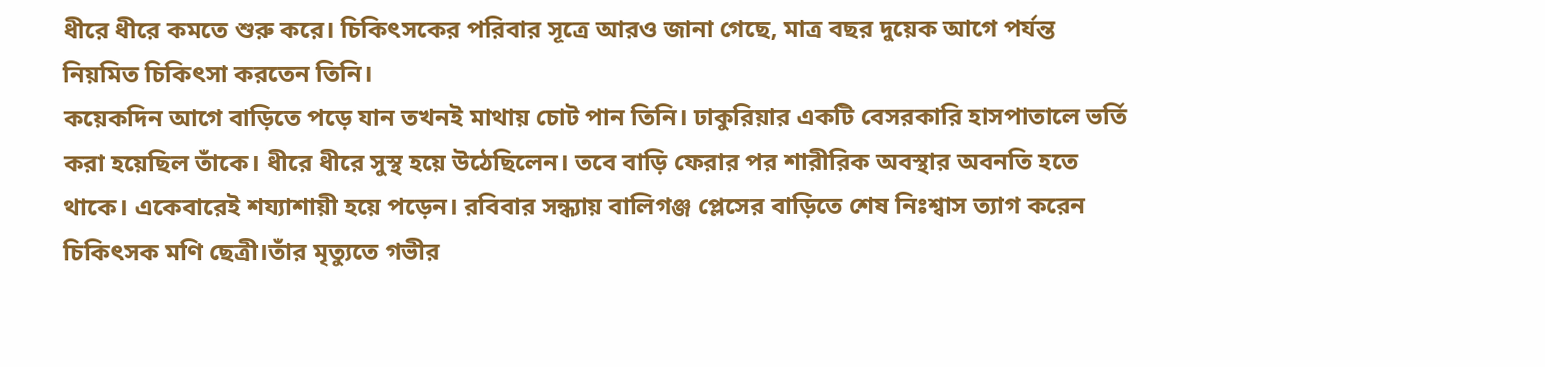ধীরে ধীরে কমতে শুরু করে। চিকিৎসকের পরিবার সূত্রে আরও জানা গেছে, মাত্র বছর দুয়েক আগে পর্যন্ত নিয়মিত চিকিৎসা করতেন তিনি।
কয়েকদিন আগে বাড়িতে পড়ে যান তখনই মাথায় চোট পান তিনি। ঢাকুরিয়ার একটি বেসরকারি হাসপাতালে ভর্তি করা হয়েছিল তাঁকে। ধীরে ধীরে সুস্থ হয়ে উঠেছিলেন। তবে বাড়ি ফেরার পর শারীরিক অবস্থার অবনতি হতে থাকে। একেবারেই শয্যাশায়ী হয়ে পড়েন। রবিবার সন্ধ্যায় বালিগঞ্জ প্লেসের বাড়িতে শেষ নিঃশ্বাস ত্যাগ করেন চিকিৎসক মণি ছেত্রী।তাঁর মৃত্যুতে গভীর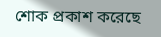শোক প্রকাশ করেছে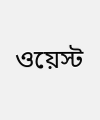ওয়েস্ট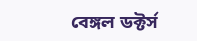বেঙ্গল ডক্টর্স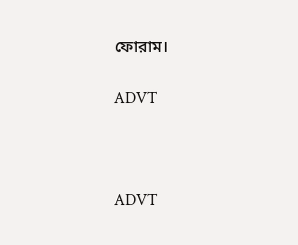ফোরাম।

ADVT



ADVT